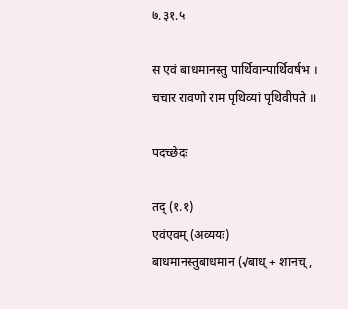७.३१.५

स एवं बाधमानस्तु पार्थिवान्पार्थिवर्षभ ।
चचार रावणो राम पृथिव्यां पृथिवीपते ॥

पदच्छेदः

तद् (१.१)
एवंएवम् (अव्ययः)
बाधमानस्तुबाधमान (√बाध् + शानच्,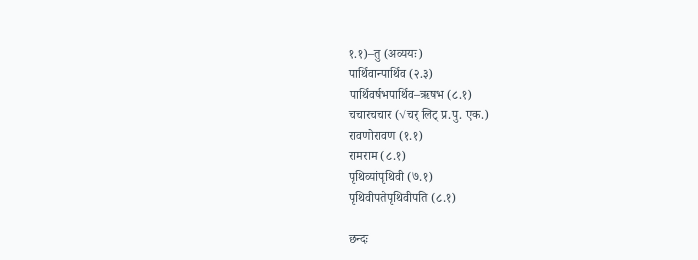१.१)–तु (अव्ययः)
पार्थिवान्पार्थिव (२.३)
पार्थिवर्षभपार्थिव–ऋषभ (८.१)
चचारचचार (√चर् लिट् प्र.पु. एक.)
रावणोरावण (१.१)
रामराम (८.१)
पृथिव्यांपृथिवी (७.१)
पृथिवीपतेपृथिवीपति (८.१)

छन्दः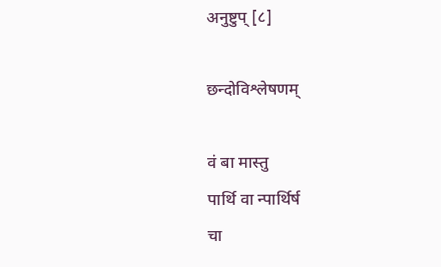अनुष्टुप् [८]

छन्दोविश्लेषणम्

वं बा मास्तु
पार्थि वा न्पार्थिर्ष
चा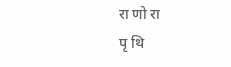रा णो रा
पृ थि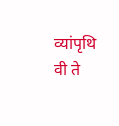व्यांपृथि वी ते